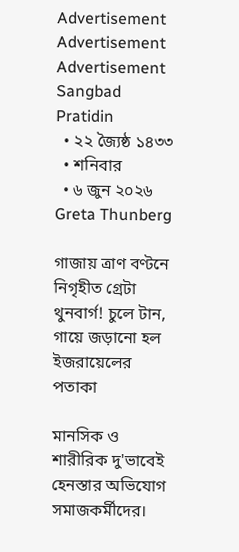Advertisement
Advertisement
Advertisement
Sangbad Pratidin
  • ২২ জ্যৈষ্ঠ ১৪৩৩
  • শনিবার
  • ৬ জুন ২০২৬
Greta Thunberg

গাজায় ত্রাণ বণ্টনে নিগৃহীত গ্রেটা থুনবার্গ! চুলে টান, গায়ে জড়ানো হল ইজরায়েলের পতাকা

মানসিক ও শারীরিক দু'ভাবেই হেনস্তার অভিযোগ সমাজকর্মীদের।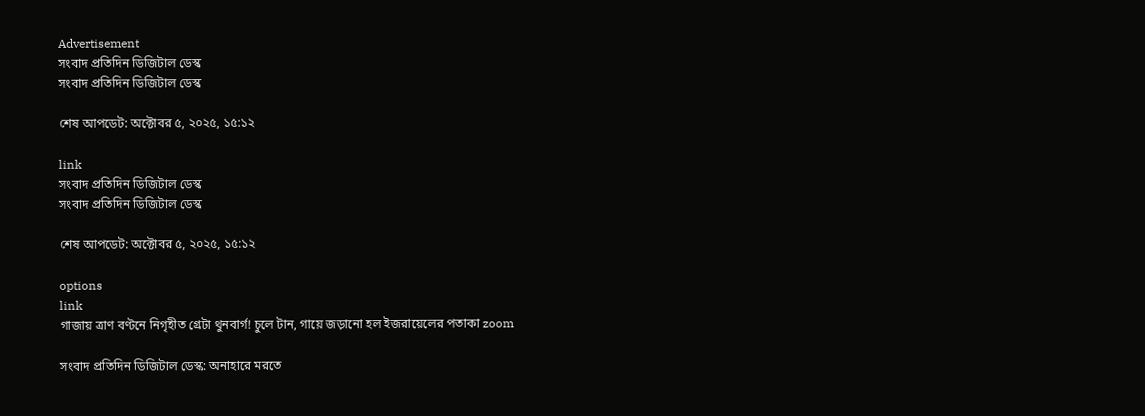Advertisement
সংবাদ প্রতিদিন ডিজিটাল ডেস্ক
সংবাদ প্রতিদিন ডিজিটাল ডেস্ক

শেষ আপডেট: অক্টোবর ৫, ২০২৫, ১৫:১২

link
সংবাদ প্রতিদিন ডিজিটাল ডেস্ক
সংবাদ প্রতিদিন ডিজিটাল ডেস্ক

শেষ আপডেট: অক্টোবর ৫, ২০২৫, ১৫:১২

options
link
গাজায় ত্রাণ বণ্টনে নিগৃহীত গ্রেটা থুনবার্গ! চুলে টান, গায়ে জড়ানো হল ইজরায়েলের পতাকা zoom

সংবাদ প্রতিদিন ডিজিটাল ডেস্ক: অনাহারে মরতে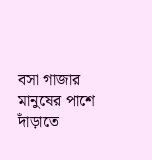বসা গাজার মানুষের পাশে দাঁড়াতে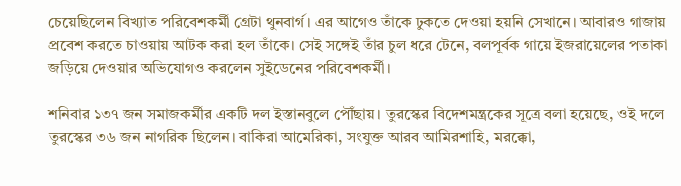চেয়েছিলেন বিখ্যাত পরিবেশকর্মী গ্রেটা থুনবার্গ। এর আগেও তাঁকে ঢুকতে দেওয়া হয়নি সেখানে। আবারও গাজায় প্রবেশ করতে চাওয়ায় আটক করা হল তাঁকে। সেই সঙ্গেই তাঁর চুল ধরে টেনে, বলপূর্বক গায়ে ইজরায়েলের পতাকা জড়িয়ে দেওয়ার অভিযোগও করলেন সুইডেনের পরিবেশকর্মী।

শনিবার ১৩৭ জন সমাজকর্মীর একটি দল ইস্তানবুলে পৌঁছায়। তুরস্কের বিদেশমন্ত্রকের সূত্রে বলা হয়েছে, ওই দলে তুরস্কের ৩৬ জন নাগরিক ছিলেন। বাকিরা আমেরিকা, সংযুক্ত আরব আমিরশাহি, মরক্কো,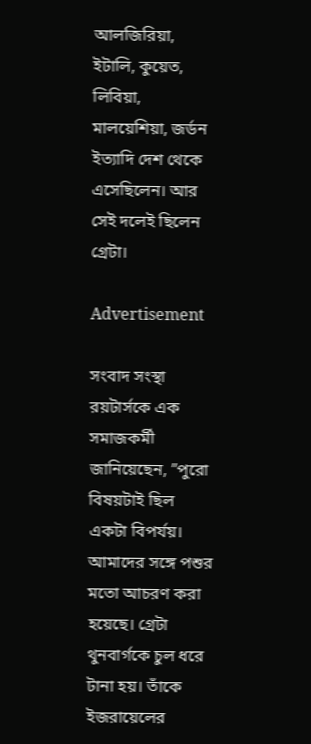আলজিরিয়া, ইটালি, কুয়েত, লিবিয়া, মালয়েশিয়া, জর্ডন ইত্যাদি দেশ থেকে এসেছিলেন। আর সেই দলেই ছিলেন গ্রেটা।

Advertisement

সংবাদ সংস্থা রয়টার্সকে এক সমাজকর্মী জানিয়েছেন, ”পুরো বিষয়টাই ছিল একটা বিপর্যয়। আমাদের সঙ্গে পশুর মতো আচরণ করা হয়েছে। গ্রেটা থুনবার্গকে চুল ধরে টানা হয়। তাঁকে ইজরায়েলের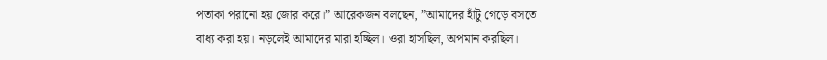পতাকা পরানো হয় জোর করে।” আরেকজন বলছেন, ”আমাদের হাঁটু গেড়ে বসতে বাধ্য করা হয়। নড়লেই আমাদের মারা হচ্ছিল। ওরা হাসছিল, অপমান করছিল।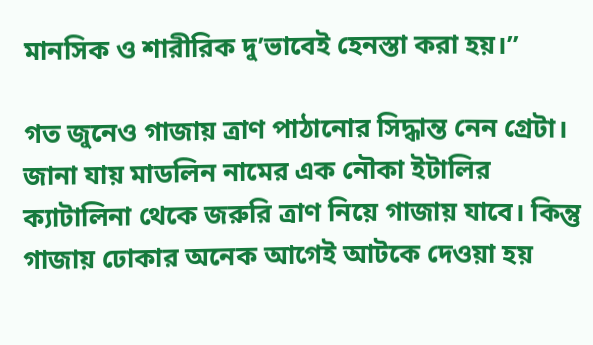মানসিক ও শারীরিক দু’ভাবেই হেনস্তা করা হয়।”

গত জুনেও গাজায় ত্রাণ পাঠানোর সিদ্ধান্ত নেন গ্রেটা। জানা যায় মাডলিন নামের এক নৌকা ইটালির ক্যাটালিনা থেকে জরুরি ত্রাণ নিয়ে গাজায় যাবে। কিন্তু গাজায় ঢোকার অনেক আগেই আটকে দেওয়া হয়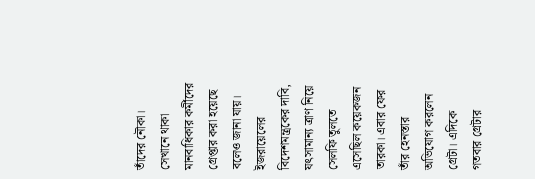তাঁদের নৌকা। সেখানে থাকা মানবাধিকার কর্মীদের গ্রেপ্তার করা হয়েছে বলেও জানা যায়। ইজরায়েলের বিদেশমন্ত্রকের দাবি, যৎসামান্য ত্রাণ নিয়ে সেলফি তুলতে এসেছিল কয়েকজন তারকা। এবার ফের তাঁর হেনস্তার অভিযোগ করলেন গ্রেটা। এদিকে গতবার গ্রেটার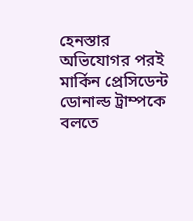হেনস্তার অভিযোগর পরই মার্কিন প্রেসিডেন্ট ডোনাল্ড ট্রাম্পকে বলতে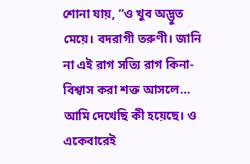শোনা যায়, ”ও খুব অদ্ভুত মেয়ে। বদরাগী তরুণী। জানি না এই রাগ সত্যি রাগ কিনা- বিশ্বাস করা শক্ত আসলে… আমি দেখেছি কী হয়েছে। ও একেবারেই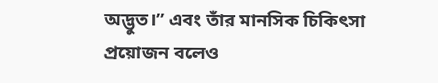অদ্ভুত।” এবং তাঁর মানসিক চিকিৎসা প্রয়োজন বলেও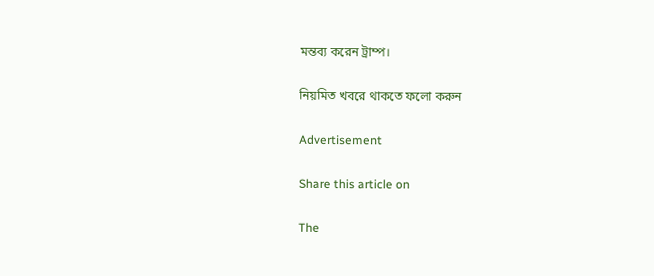মন্তব্য করেন ট্রাম্প।

নিয়মিত খবরে থাকতে ফলো করুন

Advertisement

Share this article on

The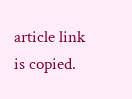article link is copied.